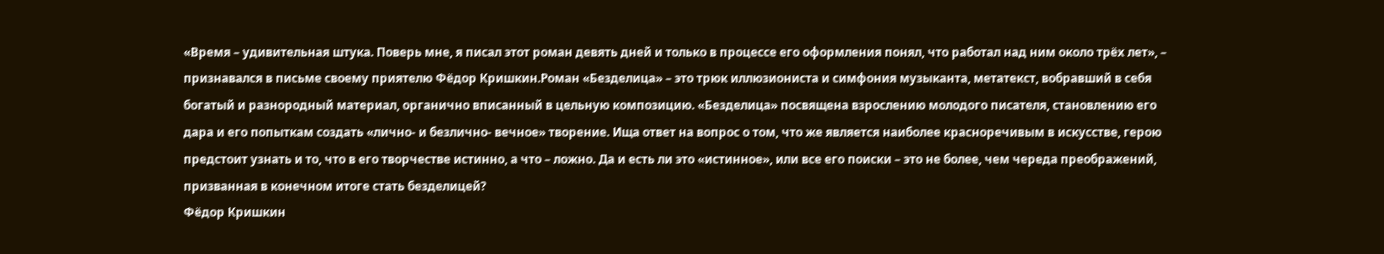«Время – удивительная штука. Поверь мне, я писал этот роман девять дней и только в процессе его оформления понял, что работал над ним около трёх лет», – признавался в письме своему приятелю Фёдор Кришкин.Роман «Безделица» – это трюк иллюзиониста и симфония музыканта, метатекст, вобравший в себя богатый и разнородный материал, органично вписанный в цельную композицию. «Безделица» посвящена взрослению молодого писателя, становлению его дара и его попыткам создать «лично- и безлично- вечное» творение. Ища ответ на вопрос о том, что же является наиболее красноречивым в искусстве, герою предстоит узнать и то, что в его творчестве истинно, а что – ложно. Да и есть ли это «истинное», или все его поиски – это не более, чем череда преображений, призванная в конечном итоге стать безделицей?
Фёдор Кришкин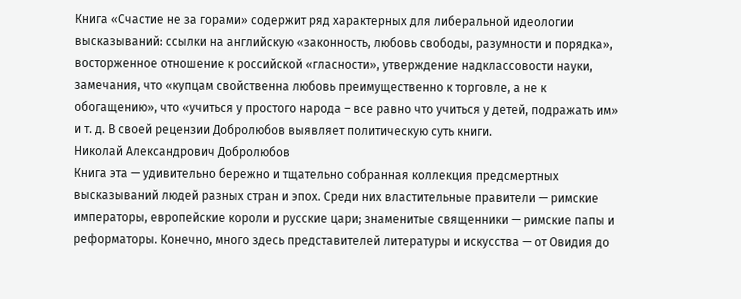Книга «Счастие не за горами» содержит ряд характерных для либеральной идеологии высказываний: ссылки на английскую «законность, любовь свободы, разумности и порядка», восторженное отношение к российской «гласности», утверждение надклассовости науки, замечания, что «купцам свойственна любовь преимущественно к торговле, а не к обогащению», что «учиться у простого народа – все равно что учиться у детей, подражать им» и т. д. В своей рецензии Добролюбов выявляет политическую суть книги.
Николай Александрович Добролюбов
Книга эта — удивительно бережно и тщательно собранная коллекция предсмертных высказываний людей разных стран и эпох. Среди них властительные правители — римские императоры, европейские короли и русские цари; знаменитые священники — римские папы и реформаторы. Конечно, много здесь представителей литературы и искусства — от Овидия до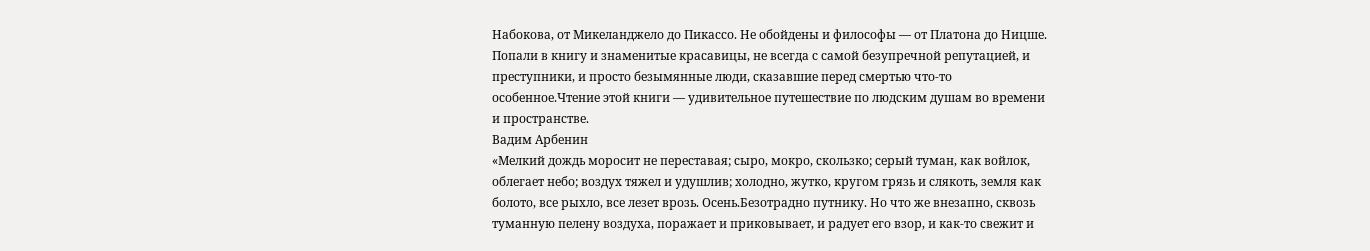Набокова, от Микеланджело до Пикассо. Не обойдены и философы — от Платона до Ницше. Попали в книгу и знаменитые красавицы, не всегда с самой безупречной репутацией, и преступники, и просто безымянные люди, сказавшие перед смертью что-то особенное.Чтение этой книги — удивительное путешествие по людским душам во времени и пространстве.
Вадим Арбенин
«Мелкий дождь моросит не переставая; сыро, мокро, скользко; серый туман, как войлок, облегает небо; воздух тяжел и удушлив; холодно, жутко, кругом грязь и слякоть, земля как болото, все рыхло, все лезет врозь. Осень.Безотрадно путнику. Но что же внезапно, сквозь туманную пелену воздуха, поражает и приковывает, и радует его взор, и как-то свежит и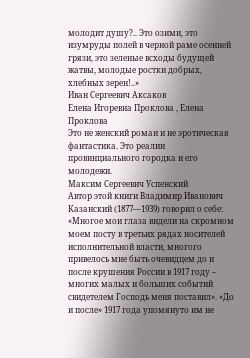молодит душу?.. Это озими, это изумруды полей в черной раме осенней грязи, это зеленые всходы будущей жатвы, молодые ростки добрых, хлебных зерен!..»
Иван Сергеевич Аксаков
Елена Игоревна Проклова , Елена Проклова
Это не женский роман и не эротическая фантастика. Это реалии провинциального городка и его молодежи.
Максим Сергеевич Успенский
Автор этой книги Владимир Иванович Казанский (1877—1939) говорил о себе: «Многое мои глаза видели на скромном моем посту в третьих рядах носителей исполнительной власти, многого привелось мне быть очевидцем до и после крушения России в 1917 году – многих малых и больших событий свидетелем Господь меня поставил». «До и после» 1917 года упомянуто им не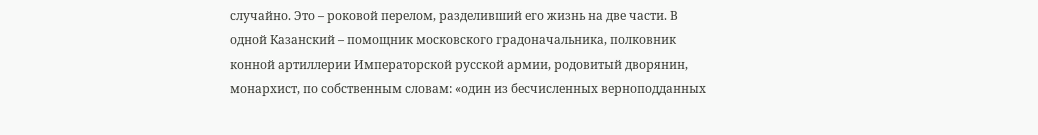случайно. Это – роковой перелом, разделивший его жизнь на две части. В одной Казанский – помощник московского градоначальника, полковник конной артиллерии Императорской русской армии, родовитый дворянин, монархист, по собственным словам: «один из бесчисленных верноподданных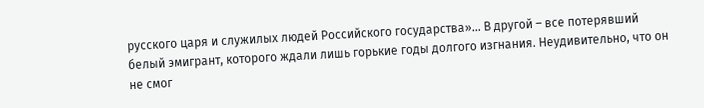русского царя и служилых людей Российского государства»… В другой – все потерявший белый эмигрант, которого ждали лишь горькие годы долгого изгнания. Неудивительно, что он не смог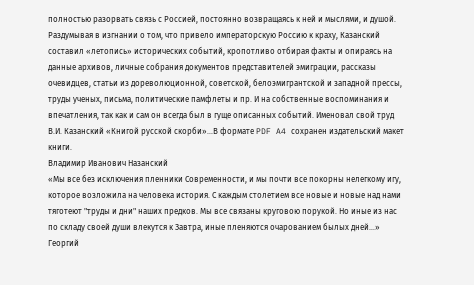полностью разорвать связь с Россией, постоянно возвращаясь к ней и мыслями, и душой. Раздумывая в изгнании о том, что привело императорскую Россию к краху, Казанский составил «летопись» исторических событий, кропотливо отбирая факты и опираясь на данные архивов, личные собрания документов представителей эмиграции, рассказы очевидцев, статьи из дореволюционной, советской, белоэмигрантской и западной прессы, труды ученых, письма, политические памфлеты и пр. И на собственные воспоминания и впечатления, так как и сам он всегда был в гуще описанных событий. Именовал свой труд В.И. Казанский «Книгой русской скорби»…В формате PDF A4 сохранен издательский макет книги.
Владимир Иванович Назанский
«Мы все без исключения пленники Современности, и мы почти все покорны нелегкому игу, которое возложила на человека история. С каждым столетием все новые и новые над нами тяготеют "труды и дни" наших предков. Мы все связаны круговою порукой. Но иные из нас по складу своей души влекутся к Завтра, иные пленяются очарованием былых дней…»
Георгий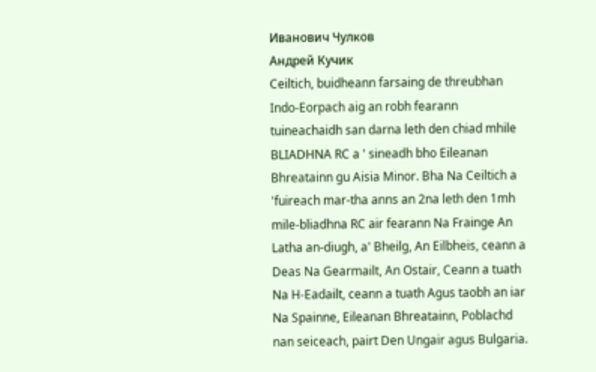Иванович Чулков
Андрей Кучик
Ceiltich, buidheann farsaing de threubhan Indo-Eorpach aig an robh fearann tuineachaidh san darna leth den chiad mhile BLIADHNA RC a ' sineadh bho Eileanan Bhreatainn gu Aisia Minor. Bha Na Ceiltich a 'fuireach mar-tha anns an 2na leth den 1mh mile-bliadhna RC air fearann Na Frainge An Latha an-diugh, a' Bheilg, An Eilbheis, ceann a Deas Na Gearmailt, An Ostair, Ceann a tuath Na H-Eadailt, ceann a tuath Agus taobh an iar Na Spainne, Eileanan Bhreatainn, Poblachd nan seiceach, pairt Den Ungair agus Bulgaria.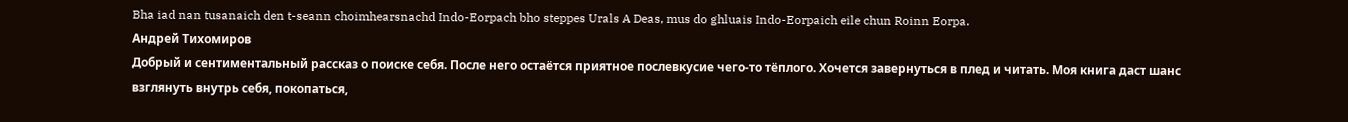Bha iad nan tusanaich den t-seann choimhearsnachd Indo-Eorpach bho steppes Urals A Deas, mus do ghluais Indo-Eorpaich eile chun Roinn Eorpa.
Андрей Тихомиров
Добрый и сентиментальный рассказ о поиске себя. После него остаётся приятное послевкусие чего-то тёплого. Хочется завернуться в плед и читать. Моя книга даст шанс взглянуть внутрь себя, покопаться,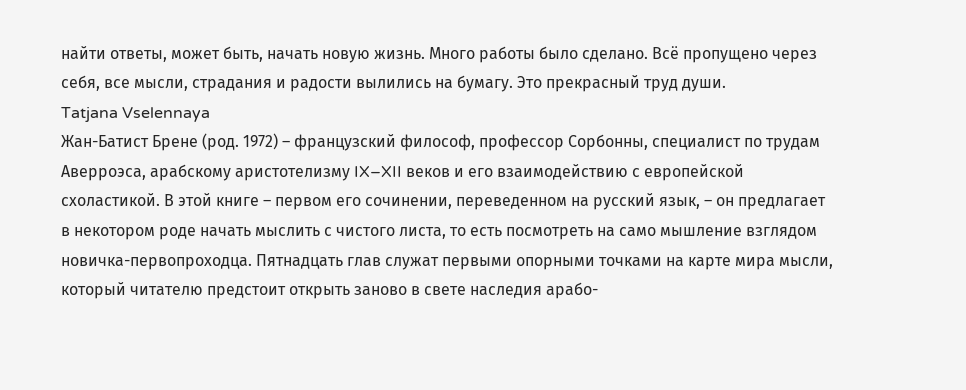найти ответы, может быть, начать новую жизнь. Много работы было сделано. Всё пропущено через себя, все мысли, страдания и радости вылились на бумагу. Это прекрасный труд души.
Tatjana Vselennaya
Жан-Батист Брене (род. 1972) – французский философ, профессор Сорбонны, специалист по трудам Аверроэса, арабскому аристотелизму IX–XII веков и его взаимодействию с европейской схоластикой. В этой книге – первом его сочинении, переведенном на русский язык, – он предлагает в некотором роде начать мыслить с чистого листа, то есть посмотреть на само мышление взглядом новичка-первопроходца. Пятнадцать глав служат первыми опорными точками на карте мира мысли, который читателю предстоит открыть заново в свете наследия арабо-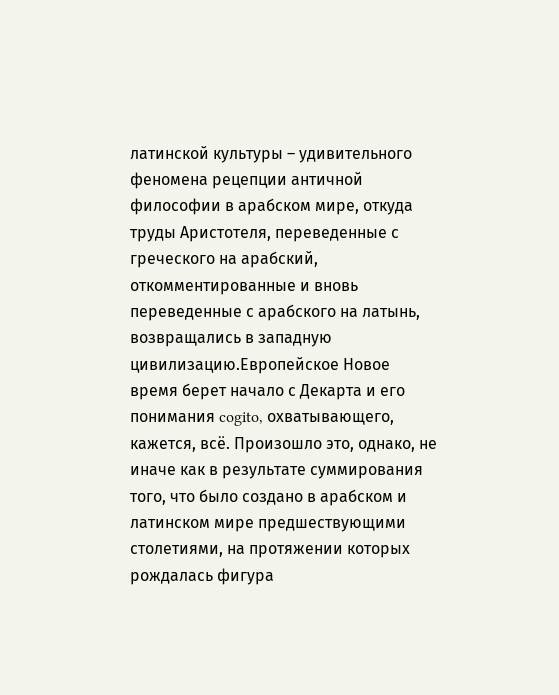латинской культуры – удивительного феномена рецепции античной философии в арабском мире, откуда труды Аристотеля, переведенные с греческого на арабский, откомментированные и вновь переведенные с арабского на латынь, возвращались в западную цивилизацию.Европейское Новое время берет начало с Декарта и его понимания cogito, охватывающего, кажется, всё. Произошло это, однако, не иначе как в результате суммирования того, что было создано в арабском и латинском мире предшествующими столетиями, на протяжении которых рождалась фигура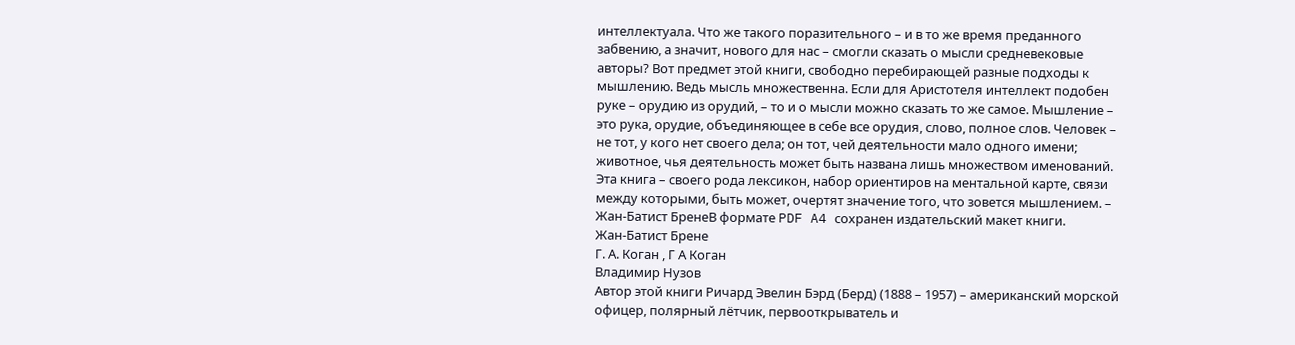интеллектуала. Что же такого поразительного – и в то же время преданного забвению, а значит, нового для нас – смогли сказать о мысли средневековые авторы? Вот предмет этой книги, свободно перебирающей разные подходы к мышлению. Ведь мысль множественна. Если для Аристотеля интеллект подобен руке – орудию из орудий, – то и о мысли можно сказать то же самое. Мышление – это рука, орудие, объединяющее в себе все орудия, слово, полное слов. Человек – не тот, у кого нет своего дела; он тот, чей деятельности мало одного имени; животное, чья деятельность может быть названа лишь множеством именований. Эта книга – своего рода лексикон, набор ориентиров на ментальной карте, связи между которыми, быть может, очертят значение того, что зовется мышлением. – Жан-Батист БренеВ формате PDF A4 сохранен издательский макет книги.
Жан-Батист Брене
Г. А. Коган , Г А Коган
Владимир Нузов
Автор этой книги Ричард Эвелин Бэрд (Берд) (1888 – 1957) – американский морской офицер, полярный лётчик, первооткрыватель и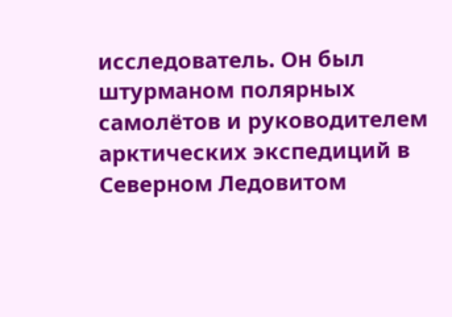исследователь. Он был штурманом полярных самолётов и руководителем арктических экспедиций в Северном Ледовитом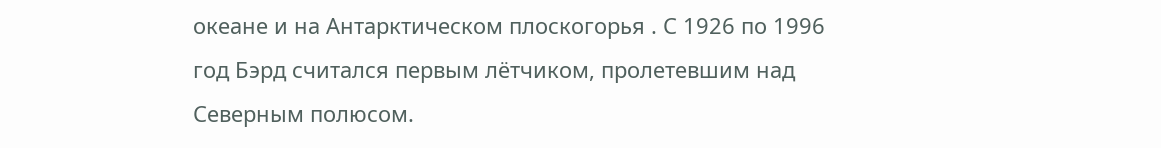океане и на Антарктическом плоскогорья . С 1926 по 1996 год Бэрд считался первым лётчиком, пролетевшим над Северным полюсом.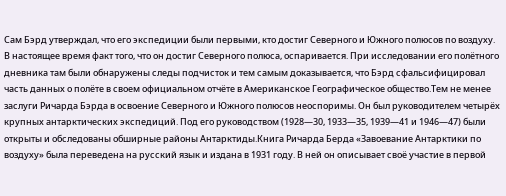Сам Бэрд утверждал, что его экспедиции были первыми, кто достиг Северного и Южного полюсов по воздуху. В настоящее время факт того, что он достиг Северного полюса, оспаривается. При исследовании его полётного дневника там были обнаружены следы подчисток и тем самым доказывается, что Бэрд сфальсифицировал часть данных о полёте в своем официальном отчёте в Американское Географическое общество.Тем не менее заслуги Ричарда Бэрда в освоение Северного и Южного полюсов неоспоримы. Он был руководителем четырёх крупных антарктических экспедиций. Под его руководством (1928—30, 1933—35, 1939—41 и 1946—47) были открыты и обследованы обширные районы Антарктиды.Книга Ричарда Берда «Завоевание Антарктики по воздуху» была переведена на русский язык и издана в 1931 году. В ней он описывает своё участие в первой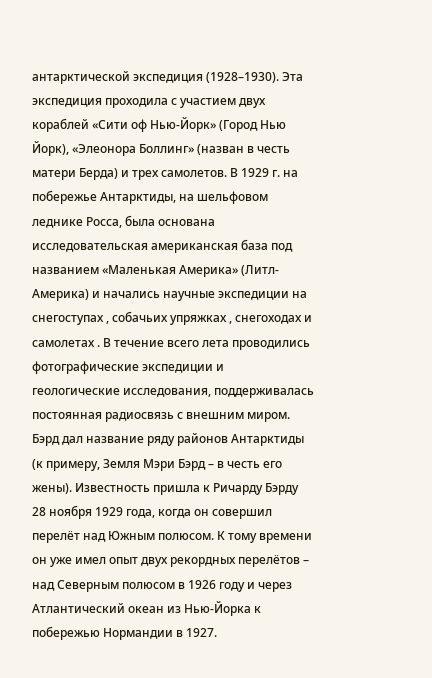антарктической экспедиция (1928–1930). Эта экспедиция проходила с участием двух кораблей «Сити оф Нью-Йорк» (Город Нью Йорк), «Элеонора Боллинг» (назван в честь матери Берда) и трех самолетов. В 1929 г. на побережье Антарктиды, на шельфовом леднике Росса, была основана исследовательская американская база под названием «Маленькая Америка» (Литл-Америка) и начались научные экспедиции на снегоступах , собачьих упряжках , снегоходах и самолетах . В течение всего лета проводились фотографические экспедиции и геологические исследования, поддерживалась постоянная радиосвязь с внешним миром. Бэрд дал название ряду районов Антарктиды (к примеру, Земля Мэри Бэрд – в честь его жены). Известность пришла к Ричарду Бэрду 28 ноября 1929 года, когда он совершил перелёт над Южным полюсом. К тому времени он уже имел опыт двух рекордных перелётов – над Северным полюсом в 1926 году и через Атлантический океан из Нью-Йорка к побережью Нормандии в 1927.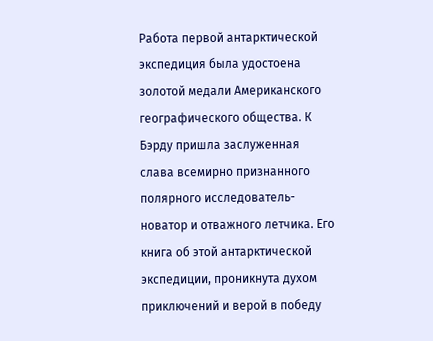Работа первой антарктической экспедиция была удостоена золотой медали Американского географического общества. К Бэрду пришла заслуженная слава всемирно признанного полярного исследователь-новатор и отважного летчика. Его книга об этой антарктической экспедиции, проникнута духом приключений и верой в победу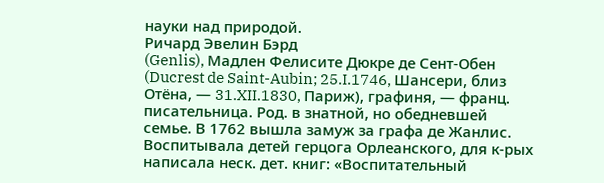науки над природой.
Ричард Эвелин Бэрд
(Genlis), Мадлен Фелисите Дюкре де Сент-Обен (Ducrest de Saint-Aubin; 25.I.1746, Шансери, близ Отёна, — 31.XII.1830, Париж), графиня, — франц. писательница. Род. в знатной, но обедневшей семье. В 1762 вышла замуж за графа де Жанлис. Воспитывала детей герцога Орлеанского, для к-рых написала неск. дет. книг: «Воспитательный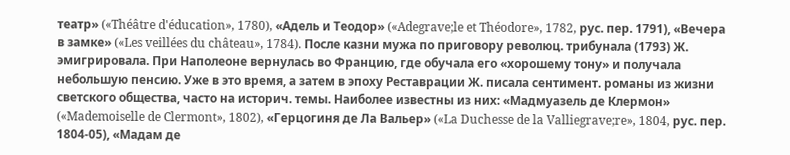театр» («Théâtre d'éducation», 1780), «Адель и Теодор» («Adegrave;le et Théodore», 1782, рус. пер. 1791), «Вечера в замке» («Les veillées du château», 1784). После казни мужа по приговору революц. трибунала (1793) Ж. эмигрировала. При Наполеоне вернулась во Францию, где обучала его «хорошему тону» и получала небольшую пенсию. Уже в это время, а затем в эпоху Реставрации Ж. писала сентимент. романы из жизни светского общества, часто на историч. темы. Наиболее известны из них: «Мадмуазель де Клермон» («Mademoiselle de Clermont», 1802), «Герцогиня де Ла Вальер» («La Duchesse de la Valliegrave;re», 1804, рус. пер. 1804-05), «Мадам де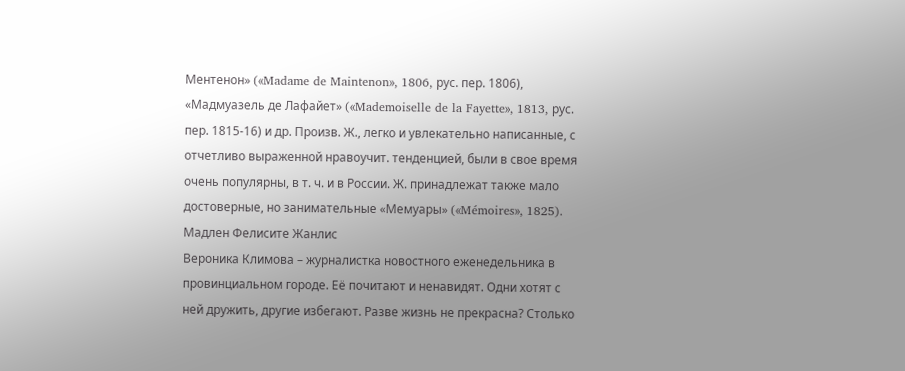Ментенон» («Madame de Maintenon», 1806, рус. пер. 1806), «Мадмуазель де Лафайет» («Mademoiselle de la Fayette», 1813, рус. пер. 1815-16) и др. Произв. Ж., легко и увлекательно написанные, с отчетливо выраженной нравоучит. тенденцией, были в свое время очень популярны, в т. ч. и в России. Ж. принадлежат также мало достоверные, но занимательные «Мемуары» («Mémoires», 1825).
Мадлен Фелисите Жанлис
Вероника Климова – журналистка новостного еженедельника в провинциальном городе. Её почитают и ненавидят. Одни хотят с ней дружить, другие избегают. Разве жизнь не прекрасна? Столько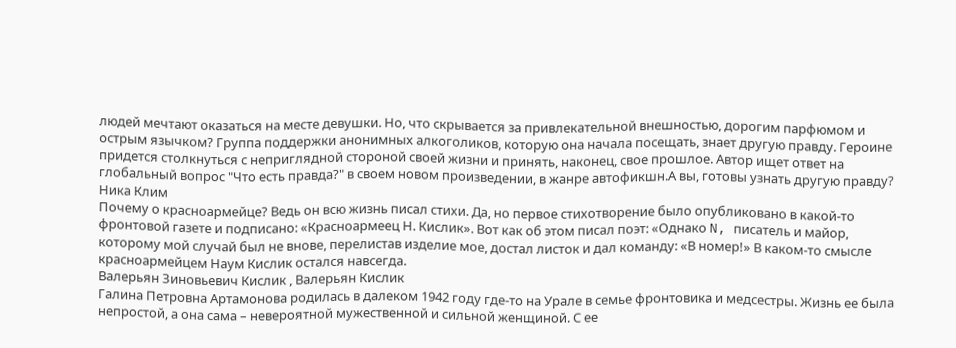людей мечтают оказаться на месте девушки. Но, что скрывается за привлекательной внешностью, дорогим парфюмом и острым язычком? Группа поддержки анонимных алкоголиков, которую она начала посещать, знает другую правду. Героине придется столкнуться с неприглядной стороной своей жизни и принять, наконец, свое прошлое. Автор ищет ответ на глобальный вопрос "Что есть правда?" в своем новом произведении, в жанре автофикшн.А вы, готовы узнать другую правду?
Ника Клим
Почему о красноармейце? Ведь он всю жизнь писал стихи. Да, но первое стихотворение было опубликовано в какой-то фронтовой газете и подписано: «Красноармеец Н. Кислик». Вот как об этом писал поэт: «Однако N, писатель и майор, которому мой случай был не внове, перелистав изделие мое, достал листок и дал команду: «В номер!» В каком-то смысле красноармейцем Наум Кислик остался навсегда.
Валерьян Зиновьевич Кислик , Валерьян Кислик
Галина Петровна Артамонова родилась в далеком 1942 году где-то на Урале в семье фронтовика и медсестры. Жизнь ее была непростой, а она сама – невероятной мужественной и сильной женщиной. С ее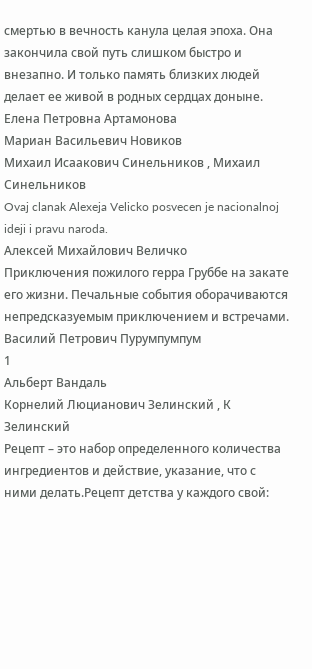смертью в вечность канула целая эпоха. Она закончила свой путь слишком быстро и внезапно. И только память близких людей делает ее живой в родных сердцах доныне.
Елена Петровна Артамонова
Мариан Васильевич Новиков
Михаил Исаакович Синельников , Михаил Синельников
Ovaj clanak Alexeja Velicko posvecen je nacionalnoj ideji i pravu naroda.
Алексей Михайлович Величко
Приключения пожилого герра Груббе на закате его жизни. Печальные события оборачиваются непредсказуемым приключением и встречами.
Василий Петрович Пурумпумпум
1
Альберт Вандаль
Корнелий Люцианович Зелинский , К Зелинский
Рецепт – это набор определенного количества ингредиентов и действие, указание, что с ними делать.Рецепт детства у каждого свой: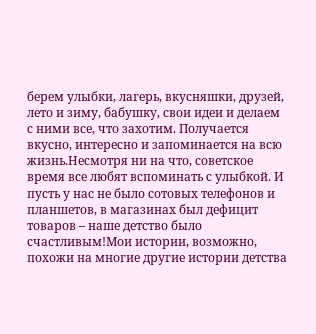берем улыбки, лагерь, вкусняшки, друзей, лето и зиму, бабушку, свои идеи и делаем с ними все, что захотим. Получается вкусно, интересно и запоминается на всю жизнь.Несмотря ни на что, советское время все любят вспоминать с улыбкой. И пусть у нас не было сотовых телефонов и планшетов, в магазинах был дефицит товаров – наше детство было счастливым!Мои истории, возможно, похожи на многие другие истории детства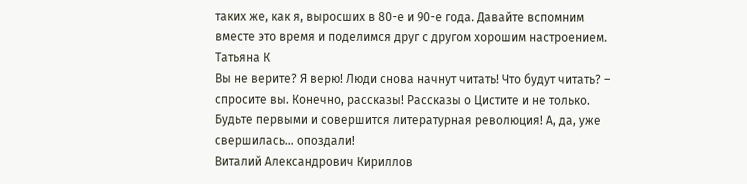таких же, как я, выросших в 80-е и 90-е года. Давайте вспомним вместе это время и поделимся друг с другом хорошим настроением.
Татьяна К
Вы не верите? Я верю! Люди снова начнут читать! Что будут читать? – спросите вы. Конечно, рассказы! Рассказы о Цистите и не только. Будьте первыми и совершится литературная революция! А, да, уже свершилась… опоздали!
Виталий Александрович Кириллов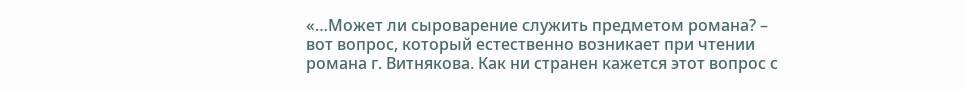«…Может ли сыроварение служить предметом романа? – вот вопрос, который естественно возникает при чтении романа г. Витнякова. Как ни странен кажется этот вопрос с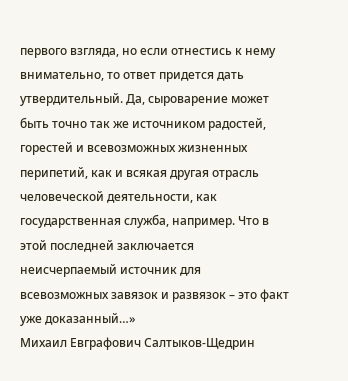первого взгляда, но если отнестись к нему внимательно, то ответ придется дать утвердительный. Да, сыроварение может быть точно так же источником радостей, горестей и всевозможных жизненных перипетий, как и всякая другая отрасль человеческой деятельности, как государственная служба, например. Что в этой последней заключается неисчерпаемый источник для всевозможных завязок и развязок – это факт уже доказанный…»
Михаил Евграфович Салтыков-Щедрин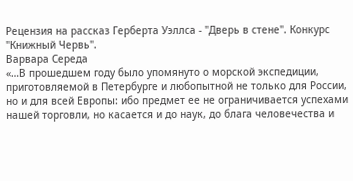Рецензия на рассказ Герберта Уэллса - "Дверь в стене". Конкурс "Книжный Червь".
Варвара Середа
«…В прошедшем году было упомянуто о морской экспедиции, приготовляемой в Петербурге и любопытной не только для России, но и для всей Европы: ибо предмет ее не ограничивается успехами нашей торговли, но касается и до наук, до блага человечества и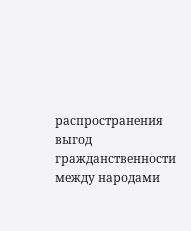распространения выгод гражданственности между народами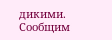дикими. Сообщим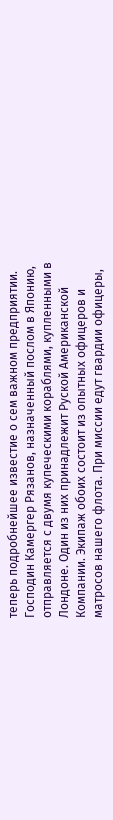теперь подробнейшее известие о сем важном предприятии. Господин Камергер Рязанов, назначенный послом в Японию, отправляется с двумя купеческими кораблями, купленными в Лондоне. Один из них принадлежит Руской Американской Компании. Экипаж обоих состоит из опытных офицеров и матросов нашего флота. При миссии едут гвардии офицеры,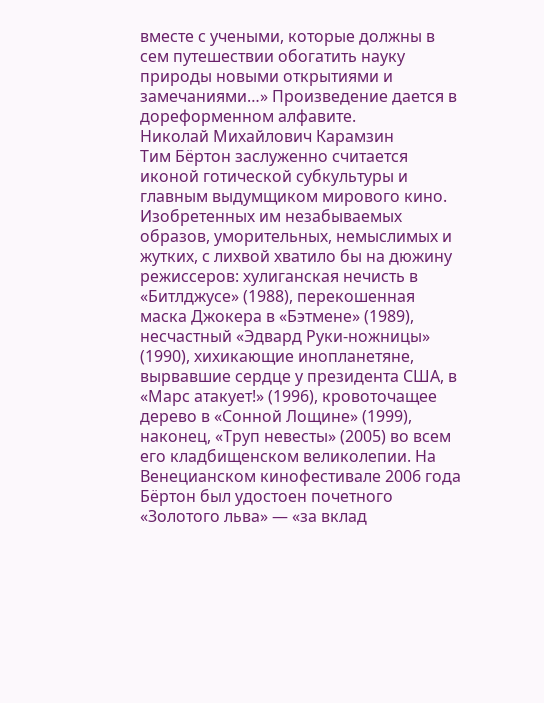вместе с учеными, которые должны в сем путешествии обогатить науку природы новыми открытиями и замечаниями…» Произведение дается в дореформенном алфавите.
Николай Михайлович Карамзин
Тим Бёртон заслуженно считается иконой готической субкультуры и главным выдумщиком мирового кино. Изобретенных им незабываемых образов, уморительных, немыслимых и жутких, с лихвой хватило бы на дюжину режиссеров: хулиганская нечисть в «Битлджусе» (1988), перекошенная маска Джокера в «Бэтмене» (1989), несчастный «Эдвард Руки-ножницы» (1990), хихикающие инопланетяне, вырвавшие сердце у президента США, в «Марс атакует!» (1996), кровоточащее дерево в «Сонной Лощине» (1999), наконец, «Труп невесты» (2005) во всем его кладбищенском великолепии. На Венецианском кинофестивале 2006 года Бёртон был удостоен почетного «Золотого льва» — «за вклад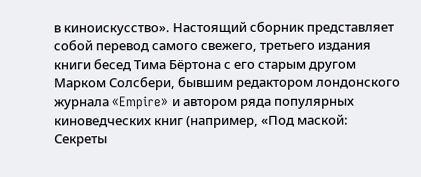в киноискусство». Настоящий сборник представляет собой перевод самого свежего, третьего издания книги бесед Тима Бёртона с его старым другом Марком Солсбери, бывшим редактором лондонского журнала «Empire» и автором ряда популярных киноведческих книг (например, «Под маской: Секреты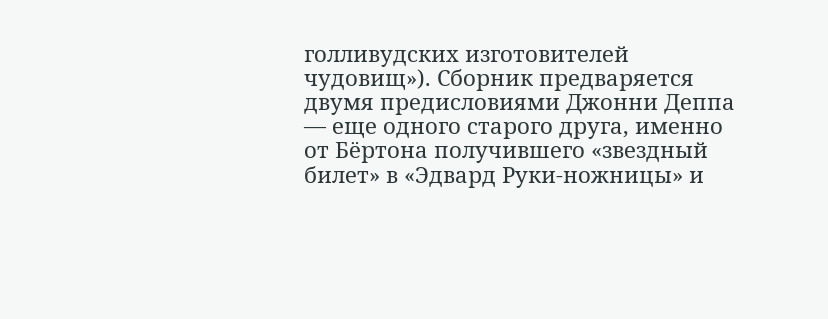голливудских изготовителей чудовищ»). Сборник предваряется двумя предисловиями Джонни Деппа — еще одного старого друга, именно от Бёртона получившего «звездный билет» в «Эдвард Руки-ножницы» и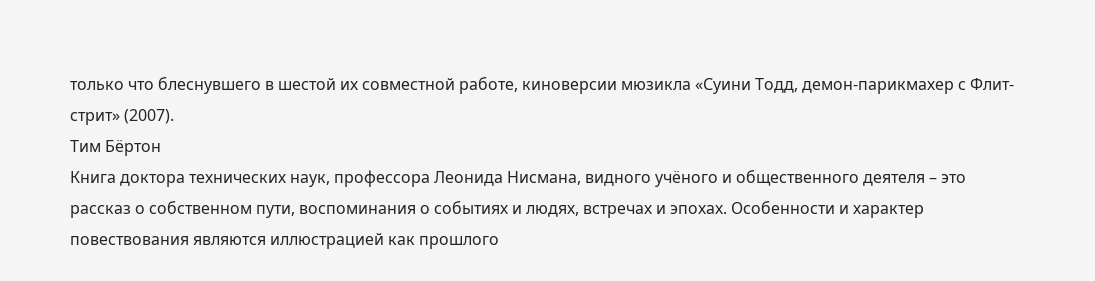только что блеснувшего в шестой их совместной работе, киноверсии мюзикла «Суини Тодд, демон-парикмахер с Флит-стрит» (2007).
Тим Бёртон
Книга доктора технических наук, профессора Леонида Нисмана, видного учёного и общественного деятеля – это рассказ о собственном пути, воспоминания о событиях и людях, встречах и эпохах. Особенности и характер повествования являются иллюстрацией как прошлого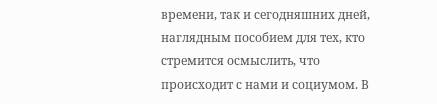времени, так и сегодняшних дней, наглядным пособием для тех, кто стремится осмыслить, что происходит с нами и социумом. В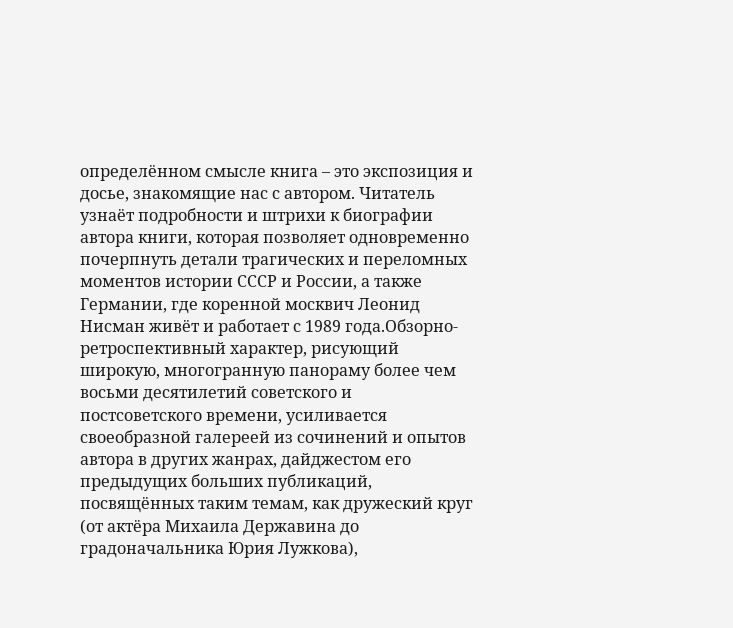определённом смысле книга – это экспозиция и досье, знакомящие нас с автором. Читатель узнаёт подробности и штрихи к биографии автора книги, которая позволяет одновременно почерпнуть детали трагических и переломных моментов истории СССР и России, а также Германии, где коренной москвич Леонид Нисман живёт и работает с 1989 года.Обзорно-ретроспективный характер, рисующий широкую, многогранную панораму более чем восьми десятилетий советского и постсоветского времени, усиливается своеобразной галереей из сочинений и опытов автора в других жанрах, дайджестом его предыдущих больших публикаций, посвящённых таким темам, как дружеский круг (от актёра Михаила Державина до градоначальника Юрия Лужкова),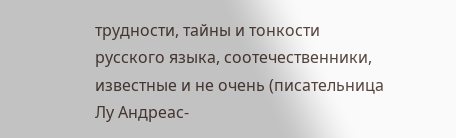трудности, тайны и тонкости русского языка, соотечественники, известные и не очень (писательница Лу Андреас-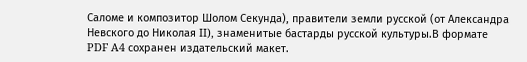Саломе и композитор Шолом Секунда), правители земли русской (от Александра Невского до Николая II), знаменитые бастарды русской культуры.В формате PDF A4 сохранен издательский макет.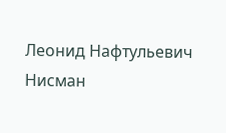Леонид Нафтульевич Нисман